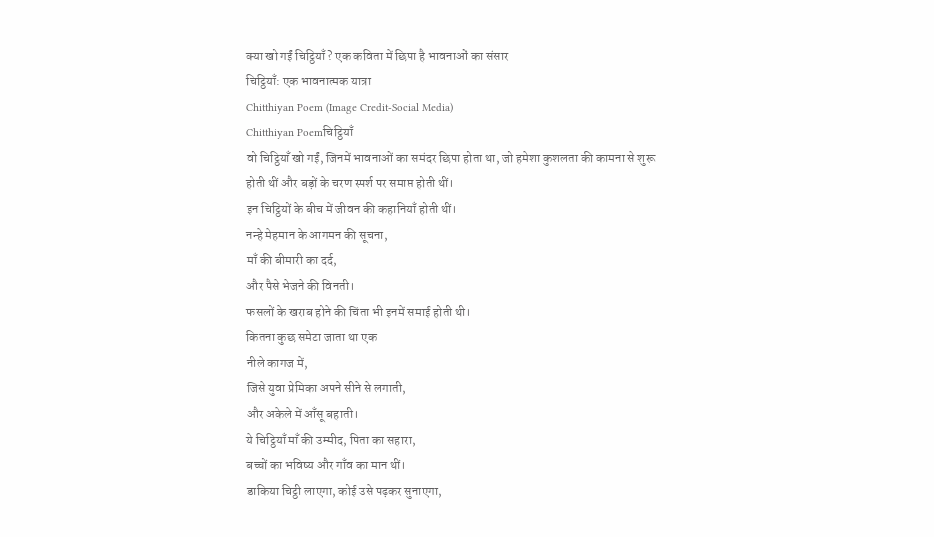क्या खो गईं चिट्ठियाँ? एक कविता में छिपा है भावनाओं का संसार
चिट्ठियाँ: एक भावनात्मक यात्रा
Chitthiyan Poem (Image Credit-Social Media)
Chitthiyan Poemचिट्ठियाँ
वो चिट्ठियाँ खो गईं, जिनमें भावनाओं का समंदर छिपा होता था, जो हमेशा कुशलता की कामना से शुरू होती थीं और बड़ों के चरण स्पर्श पर समाप्त होती थीं।
इन चिट्ठियों के बीच में जीवन की कहानियाँ होती थीं।
नन्हे मेहमान के आगमन की सूचना,
माँ की बीमारी का दर्द,
और पैसे भेजने की विनती।
फसलों के खराब होने की चिंता भी इनमें समाई होती थी।
कितना कुछ समेटा जाता था एक
नीले कागज में,
जिसे युवा प्रेमिका अपने सीने से लगाती,
और अकेले में आँसू बहाती।
ये चिट्ठियाँ माँ की उम्मीद, पिता का सहारा,
बच्चों का भविष्य और गाँव का मान थीं।
डाकिया चिट्ठी लाएगा, कोई उसे पढ़कर सुनाएगा,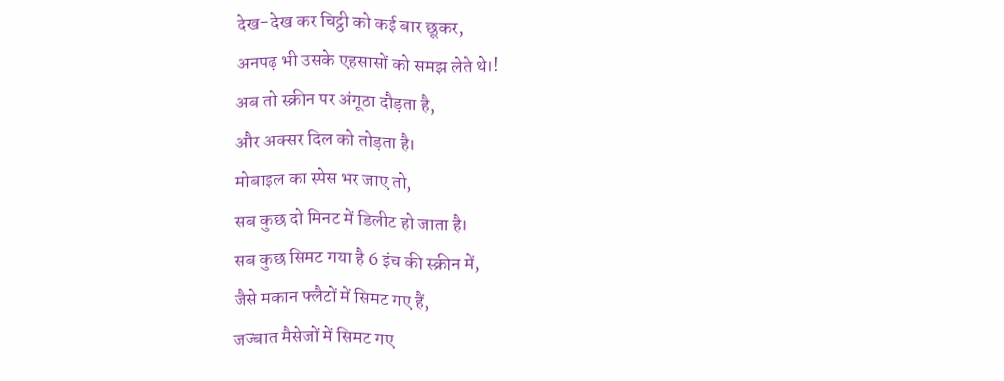देख-देख कर चिट्ठी को कई बार छूकर,
अनपढ़ भी उसके एहसासों को समझ लेते थे।!
अब तो स्क्रीन पर अंगूठा दौड़ता है,
और अक्सर दिल को तोड़ता है।
मोबाइल का स्पेस भर जाए तो,
सब कुछ दो मिनट में डिलीट हो जाता है।
सब कुछ सिमट गया है 6 इंच की स्क्रीन में,
जैसे मकान फ्लैटों में सिमट गए हैं,
जज्बात मैसेजों में सिमट गए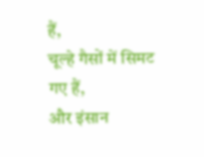हैं,
चूल्हे गैसों में सिमट गए हैं,
और इंसान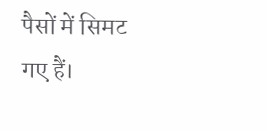पैसों में सिमट गए हैं।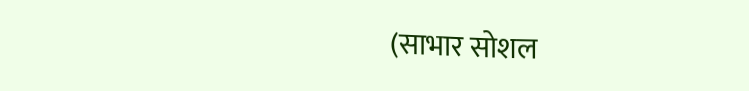(साभार सोशल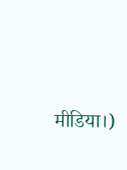मीडिया।)